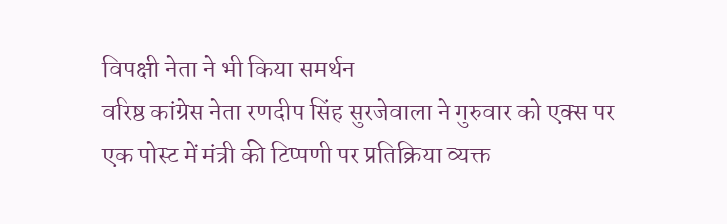विपक्षी नेता ने भी किया समर्थन
वरिष्ठ कांग्रेस नेता रणदीप सिंह सुरजेवाला ने गुरुवार को एक्स पर एक पोस्ट में मंत्री की टिप्पणी पर प्रतिक्रिया व्यक्त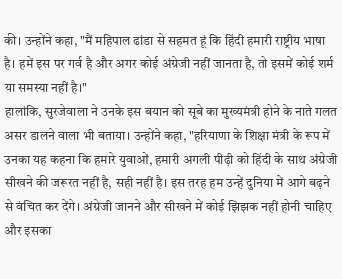की। उन्होंने कहा, "मैं महिपाल ढांडा से सहमत हूं कि हिंदी हमारी राष्ट्रीय भाषा है। हमें इस पर गर्व है और अगर कोई अंग्रेजी नहीं जानता है, तो इसमें कोई शर्म या समस्या नहीं है।"
हालांकि, सुरजेवाला ने उनके इस बयान को सूबे का मुख्यमंत्री होने के नाते गलत असर डालने वाला भी बताया। उन्होंने कहा, "हरियाणा के शिक्षा मंत्री के रूप में उनका यह कहना कि हमारे युवाओं, हमारी अगली पीढ़ी को हिंदी के साथ अंग्रेजी सीखने की जरूरत नहीं है, सही नहीं है। इस तरह हम उन्हें दुनिया में आगे बढ़ने से वंचित कर देंगे। अंग्रेजी जानने और सीखने में कोई झिझक नहीं होनी चाहिए और इसका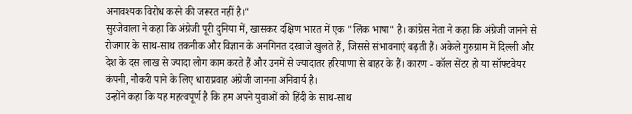अनावश्यक विरोध करने की जरूरत नहीं है।"
सुरजेवाला ने कहा कि अंग्रेजी पूरी दुनिया में, खासकर दक्षिण भारत में एक "लिंक भाषा" है। कांग्रेस नेता ने कहा कि अंग्रेजी जानने से रोजगार के साथ-साथ तकनीक और विज्ञान के अनगिनत दरवाजे खुलते हैं, जिससे संभावनाएं बढ़ती हैं। अकेले गुरुग्राम में दिल्ली और देश के दस लाख से ज्यादा लोग काम करते हैं और उनमें से ज्यादातर हरियाणा से बाहर के हैं। कारण - कॉल सेंटर हो या सॉफ्टवेयर कंपनी, नौकरी पाने के लिए धाराप्रवाह अंग्रेजी जानना अनिवार्य है।
उन्होंने कहा कि यह महत्वपूर्ण है कि हम अपने युवाओं को हिंदी के साथ-साथ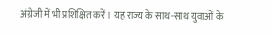अंग्रेजी में भी प्रशिक्षित करें। यह राज्य के साथ-साथ युवाओं के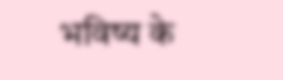भविष्य के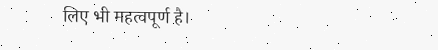लिए भी महत्वपूर्ण है।